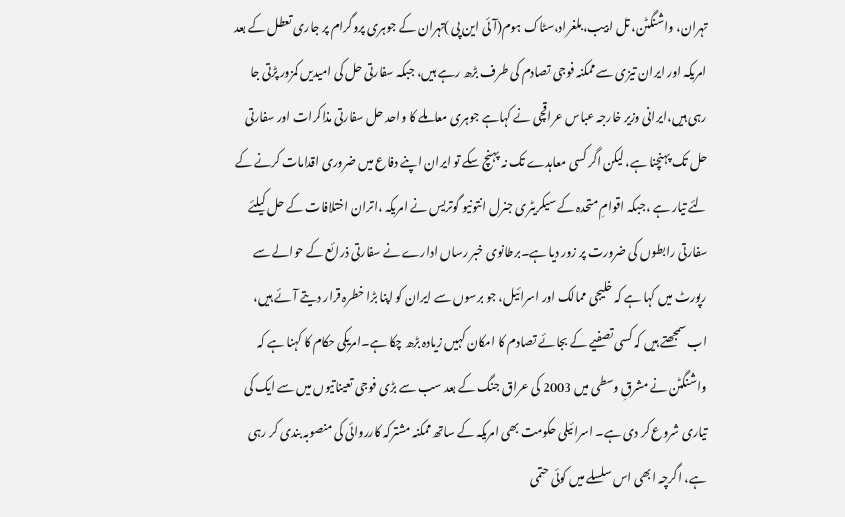تہران، واشنگٹن، تل ابیب،بلغراد،سٹاک ہوم(آئی این پی )تہران کے جوہری پروگرام پر جاری تعطل کے بعد امریکہ اور ایران تیزی سے ممکنہ فوجی تصادم کی طرف بڑھ رہے ہیں، جبکہ سفارتی حل کی امیدیں کمزور پڑتی جا رہی ہیں،ایرانی وزیر خارجہ عباس عراقچی نے کہاہے جوہری معاملے کا واحد حل سفارتی مذاکرات اور سفارتی حل تک پہنچنا ہے، لیکن اگر کسی معاہدے تک نہ پہنچ سکے تو ایران اپنے دفاع میں ضروری اقدامات کرنے کے لئے تیار ہے ،جبکہ اقوامِ متحدہ کے سیکریٹری جنرل انتونیو گوتریس نے امریکہ ،اتران اختلافات کے حل کیلئے سفارتی رابطوں کی ضرورت پر زور دیا ہے۔برطانوی خبر رساں ادارے نے سفارتی ذرائع کے حوالے سے رپورٹ میں کہا ہے کہ خلیجی ممالک اور اسرائیل، جو برسوں سے ایران کو اپنا بڑا خطرہ قرار دیتے آئے ہیں، اب سمجھتے ہیں کہ کسی تصفیے کے بجائے تصادم کا امکان کہیں زیادہ بڑھ چکا ہے۔امریکی حکام کا کہنا ہے کہ واشنگٹن نے مشرقِ وسطی میں 2003 کی عراق جنگ کے بعد سب سے بڑی فوجی تعیناتیوں میں سے ایک کی تیاری شروع کر دی ہے۔ اسرائیلی حکومت بھی امریکہ کے ساتھ ممکنہ مشترکہ کارروائی کی منصوبہ بندی کر رہی ہے، اگرچہ ابھی اس سلسلے میں کوئی حتمی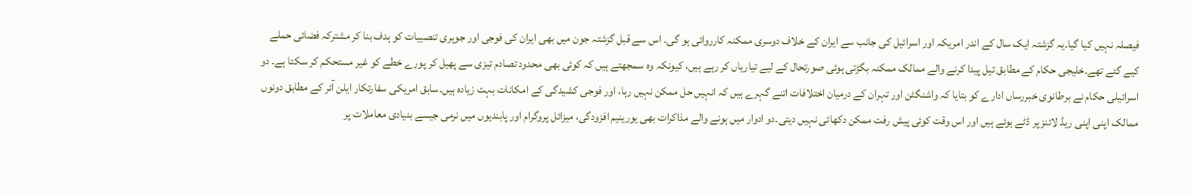فیصلہ نہیں کیا گیا۔یہ گزشتہ ایک سال کے اندر امریکہ اور اسرائیل کی جانب سے ایران کے خلاف دوسری ممکنہ کارروائی ہو گی۔ اس سے قبل گزشتہ جون میں بھی ایران کی فوجی اور جوہری تنصیبات کو ہدف بنا کر مشترکہ فضائی حملے کیے گئے تھے۔خلیجی حکام کے مطابق تیل پیدا کرنے والے ممالک ممکنہ بگڑتی ہوئی صورتحال کے لیے تیاریاں کر رہے ہیں، کیونکہ وہ سمجھتے ہیں کہ کوئی بھی محدود تصادم تیزی سے پھیل کر پورے خطے کو غیر مستحکم کر سکتا ہے۔ دو اسرائیلی حکام نے برطانوی خبررساں ادارے کو بتایا کہ واشنگٹن اور تہران کے درمیان اختلافات اتنے گہرے ہیں کہ انہیں حل ممکن نہیں رہا، اور فوجی کشیدگی کے امکانات بہت زیادہ ہیں۔سابق امریکی سفارتکار ایلن آئر کے مطابق دونوں ممالک اپنی اپنی ریڈ لائنز پر ڈٹے ہوئے ہیں اور اس وقت کوئی پیش رفت ممکن دکھائی نہیں دیتی۔دو ادوار میں ہونے والے مذاکرات بھی یورینیم افزودگی، میزائل پروگرام اور پابندیوں میں نرمی جیسے بنیادی معاملات پر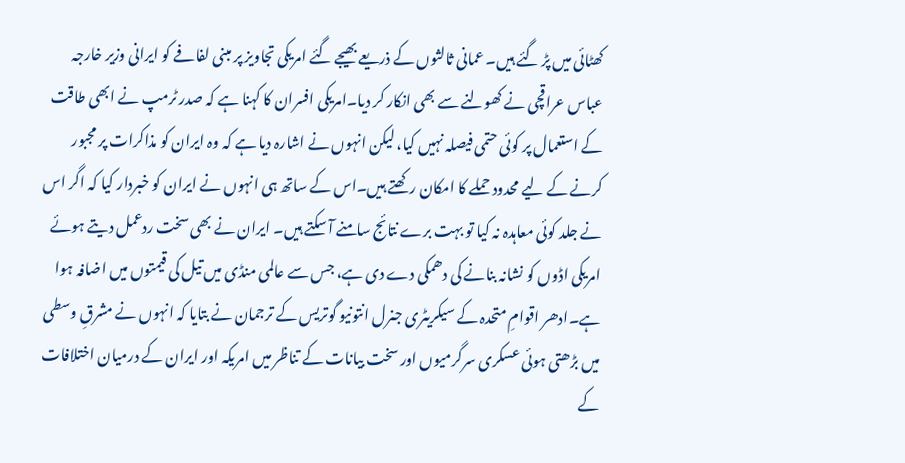کھٹائی میں پڑ گئے ہیں۔ عمانی ثالثوں کے ذریعے بھیجے گئے امریکی تجاویز پر مبنی لفافے کو ایرانی وزیر خارجہ عباس عراقچی نے کھولنے سے بھی انکار کر دیا۔امریکی افسران کا کہنا ہے کہ صدر ٹرمپ نے ابھی طاقت کے استعمال پر کوئی حتمی فیصلہ نہیں کیا، لیکن انہوں نے اشارہ دیا ہے کہ وہ ایران کو مذاکرات پر مجبور کرنے کے لیے محدود حملے کا امکان رکھتے ہیں۔اس کے ساتھ ہی انہوں نے ایران کو خبردار کیا کہ اگر اس نے جلد کوئی معاہدہ نہ کیا تو بہت برے نتائج سامنے آ سکتے ہیں۔ ایران نے بھی سخت ردعمل دیتے ہوئے امریکی اڈوں کو نشانہ بنانے کی دھمکی دے دی ہے، جس سے عالمی منڈی میں تیل کی قیمتوں میں اضافہ ہوا ہے۔ادھر اقوامِ متحدہ کے سیکریٹری جنرل انتونیو گوتریس کے ترجمان نے بتایا کہ انہوں نے مشرقِ وسطی میں بڑھتی ہوئی عسکری سرگرمیوں اور سخت بیانات کے تناظر میں امریکہ اور ایران کے درمیان اختلافات کے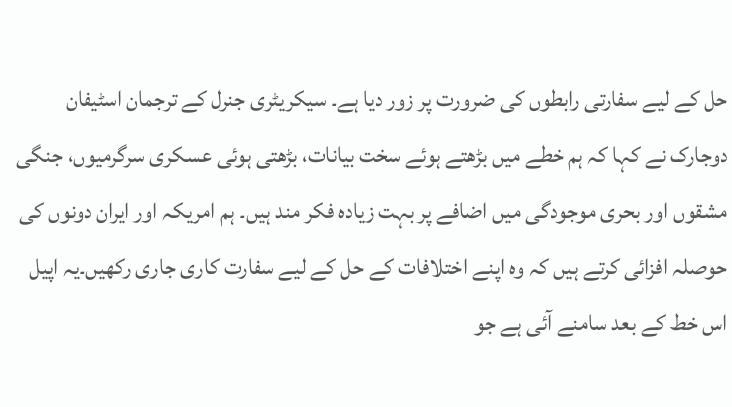حل کے لیے سفارتی رابطوں کی ضرورت پر زور دیا ہے۔ سیکریٹری جنرل کے ترجمان اسٹیفان دوجارک نے کہا کہ ہم خطے میں بڑھتے ہوئے سخت بیانات، بڑھتی ہوئی عسکری سرگرمیوں، جنگی مشقوں اور بحری موجودگی میں اضافے پر بہت زیادہ فکر مند ہیں۔ ہم امریکہ اور ایران دونوں کی حوصلہ افزائی کرتے ہیں کہ وہ اپنے اختلافات کے حل کے لیے سفارت کاری جاری رکھیں۔یہ اپیل اس خط کے بعد سامنے آئی ہے جو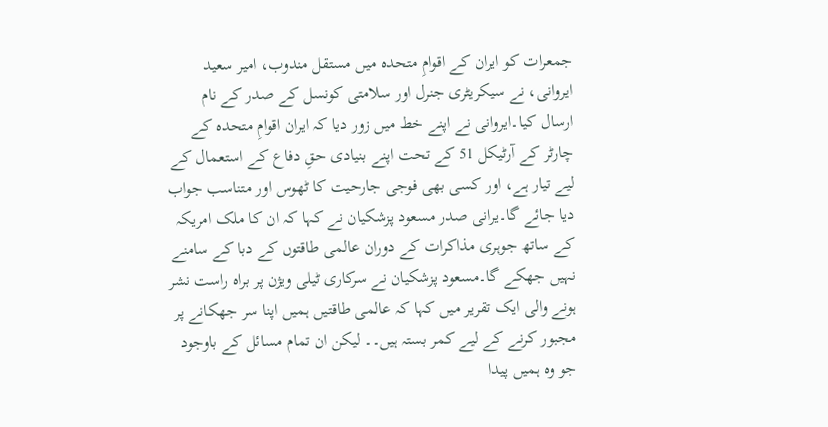جمعرات کو ایران کے اقوامِ متحدہ میں مستقل مندوب، امیر سعید ایروانی، نے سیکریٹری جنرل اور سلامتی کونسل کے صدر کے نام ارسال کیا۔ایروانی نے اپنے خط میں زور دیا کہ ایران اقوامِ متحدہ کے چارٹر کے آرٹیکل 51 کے تحت اپنے بنیادی حقِ دفاع کے استعمال کے لیے تیار ہے، اور کسی بھی فوجی جارحیت کا ٹھوس اور متناسب جواب دیا جائے گا۔یرانی صدر مسعود پزشکیان نے کہا کہ ان کا ملک امریکہ کے ساتھ جوہری مذاکرات کے دوران عالمی طاقتوں کے دبا کے سامنے نہیں جھکے گا۔مسعود پزشکیان نے سرکاری ٹیلی ویژن پر براہ راست نشر ہونے والی ایک تقریر میں کہا کہ عالمی طاقتیں ہمیں اپنا سر جھکانے پر مجبور کرنے کے لیے کمر بستہ ہیں۔۔ لیکن ان تمام مسائل کے باوجود جو وہ ہمیں پیدا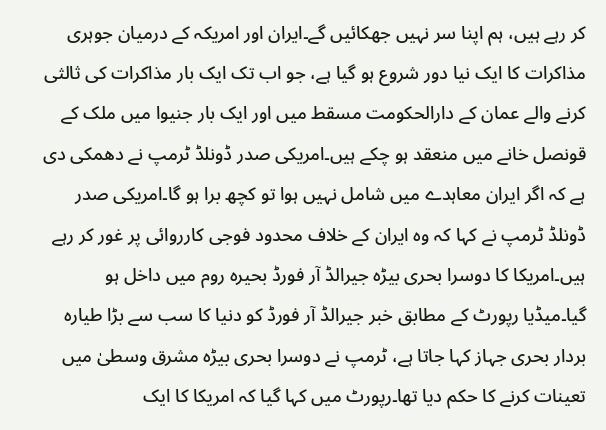کر رہے ہیں، ہم اپنا سر نہیں جھکائیں گے۔ایران اور امریکہ کے درمیان جوہری مذاکرات کا ایک نیا دور شروع ہو گیا ہے، جو اب تک ایک بار مذاکرات کی ثالثی کرنے والے عمان کے دارالحکومت مسقط میں اور ایک بار جنیوا میں ملک کے قونصل خانے میں منعقد ہو چکے ہیں۔امریکی صدر ڈونلڈ ٹرمپ نے دھمکی دی ہے کہ اگر ایران معاہدے میں شامل نہیں ہوا تو کچھ برا ہو گا۔امریکی صدر ڈونلڈ ٹرمپ نے کہا کہ وہ ایران کے خلاف محدود فوجی کارروائی پر غور کر رہے ہیں۔امریکا کا دوسرا بحری بیڑہ جیرالڈ آر فورڈ بحیرہ روم میں داخل ہو گیا۔میڈیا رپورٹ کے مطابق خبر جیرالڈ آر فورڈ کو دنیا کا سب سے بڑا طیارہ بردار بحری جہاز کہا جاتا ہے، ٹرمپ نے دوسرا بحری بیڑہ مشرق وسطیٰ میں تعینات کرنے کا حکم دیا تھا۔رپورٹ میں کہا گیا کہ امریکا کا ایک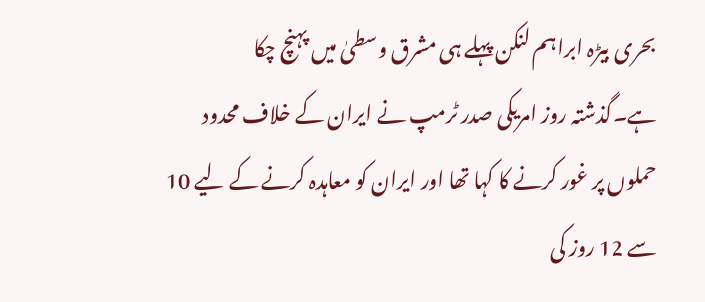بحری بیڑہ ابراہم لنکن پہلے ہی مشرق وسطیٰ میں پہنچ چکا ہے۔گذشتہ روز امریکی صدر ٹرمپ نے ایران کے خلاف محدود حملوں پر غور کرنے کا کہا تھا اور ایران کو معاہدہ کرنے کے لیے 10 سے 12 روز کی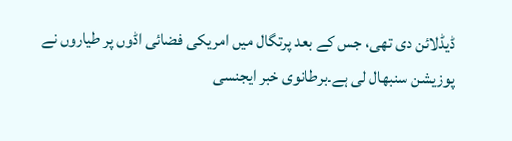ڈیڈلائن دی تھی، جس کے بعد پرتگال میں امریکی فضائی اڈوں پر طیاروں نے پوزیشن سنبھال لی ہے۔برطانوی خبر ایجنسی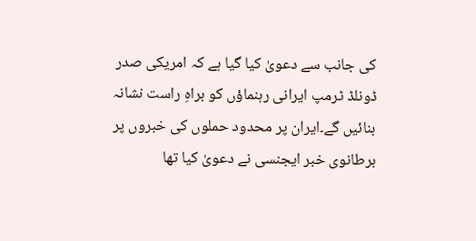کی جانب سے دعویٰ کیا گیا ہے کہ امریکی صدر ڈونلڈ ٹرمپ ایرانی رہنماؤں کو براہِ راست نشانہ بنائیں گے۔ایران پر محدود حملوں کی خبروں پر برطانوی خبر ایجنسی نے دعویٰ کیا تھا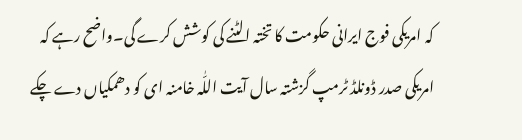کہ امریکی فوج ایرانی حکومت کا تختہ الٹنے کی کوشش کرے گی۔واضح رہے کہ امریکی صدر ڈونلڈ ٹرمپ گزشتہ سال آیت اللّٰہ خامنہ ای کو دھمکیاں دے چکے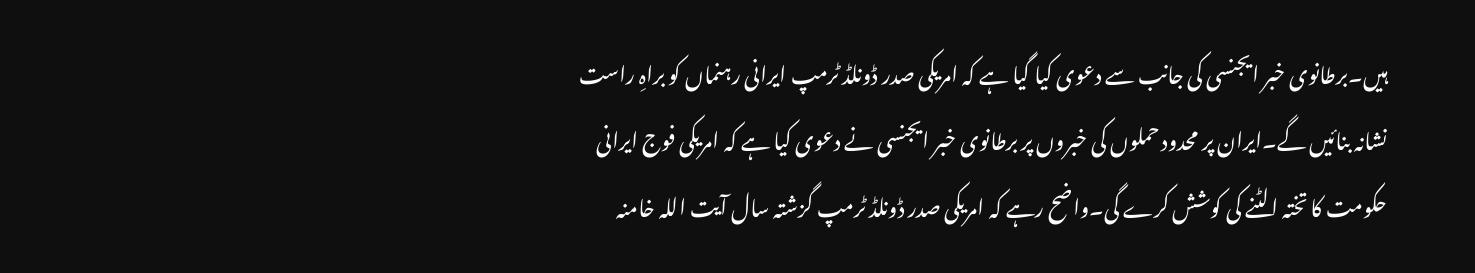ہیں۔برطانوی خبر ایجنسی کی جانب سے دعوی کیا گیا ہے کہ امریکی صدر ڈونلڈ ٹرمپ ایرانی رہنماں کو براہِ راست نشانہ بنائیں گے۔ایران پر محدود حملوں کی خبروں پر برطانوی خبر ایجنسی نے دعوی کیا ہے کہ امریکی فوج ایرانی حکومت کا تختہ الٹنے کی کوشش کرے گی۔واضح رہے کہ امریکی صدر ڈونلڈ ٹرمپ گزشتہ سال آیت اللہ خامنہ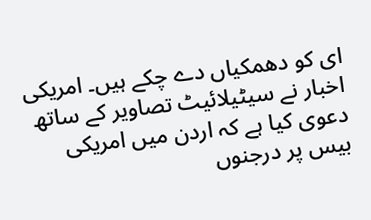ای کو دھمکیاں دے چکے ہیں۔ امریکی اخبار نے سیٹیلائیٹ تصاویر کے ساتھ دعوی کیا ہے کہ اردن میں امریکی بیس پر درجنوں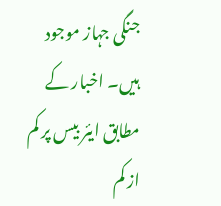جنگی جہاز موجود ہیں۔ اخبار کے مطابق ایئر بیس پر کم از کم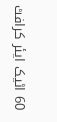60 اٹیک ایئر کرافٹ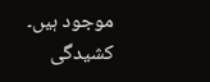موجود ہیں۔
کشیدگی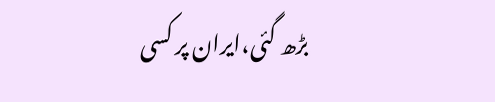بڑھ گئی،ایران پر کسی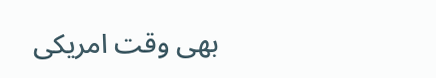بھی وقت امریکی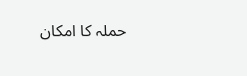حملہ کا امکان